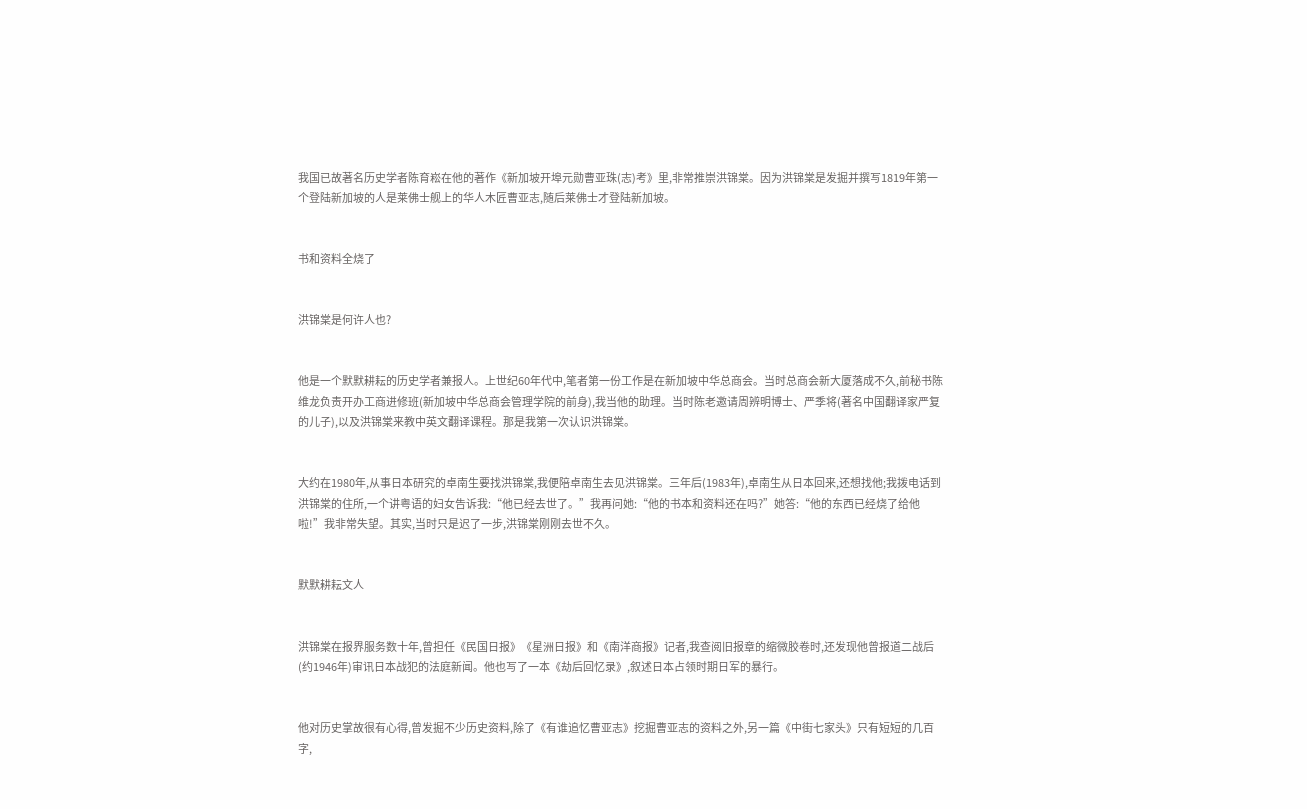我国已故著名历史学者陈育崧在他的著作《新加坡开埠元勋曹亚珠(志)考》里,非常推崇洪锦棠。因为洪锦棠是发掘并撰写1819年第一个登陆新加坡的人是莱佛士舰上的华人木匠曹亚志,随后莱佛士才登陆新加坡。


书和资料全烧了


洪锦棠是何许人也?


他是一个默默耕耘的历史学者兼报人。上世纪60年代中,笔者第一份工作是在新加坡中华总商会。当时总商会新大厦落成不久,前秘书陈维龙负责开办工商进修班(新加坡中华总商会管理学院的前身),我当他的助理。当时陈老邀请周辨明博士、严季将(著名中国翻译家严复的儿子),以及洪锦棠来教中英文翻译课程。那是我第一次认识洪锦棠。


大约在1980年,从事日本研究的卓南生要找洪锦棠,我便陪卓南生去见洪锦棠。三年后(1983年),卓南生从日本回来,还想找他;我拨电话到洪锦棠的住所,一个讲粤语的妇女告诉我:“他已经去世了。”我再问她:“他的书本和资料还在吗?”她答:“他的东西已经烧了给他啦!”我非常失望。其实,当时只是迟了一步,洪锦棠刚刚去世不久。


默默耕耘文人


洪锦棠在报界服务数十年,曾担任《民国日报》《星洲日报》和《南洋商报》记者,我查阅旧报章的缩微胶卷时,还发现他曾报道二战后(约1946年)审讯日本战犯的法庭新闻。他也写了一本《劫后回忆录》,叙述日本占领时期日军的暴行。


他对历史掌故很有心得,曾发掘不少历史资料,除了《有谁追忆曹亚志》挖掘曹亚志的资料之外,另一篇《中街七家头》只有短短的几百字,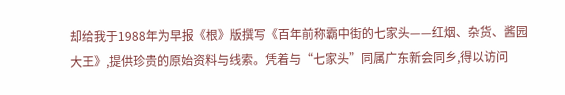却给我于1988年为早报《根》版撰写《百年前称霸中街的七家头——红烟、杂货、酱园大王》,提供珍贵的原始资料与线索。凭着与“七家头”同属广东新会同乡,得以访问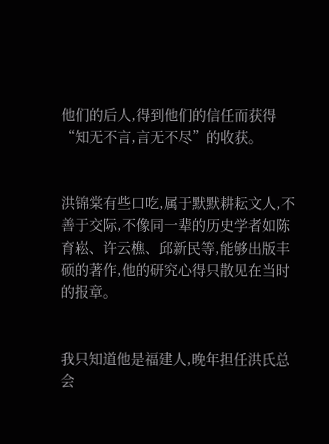他们的后人,得到他们的信任而获得“知无不言,言无不尽”的收获。


洪锦棠有些口吃,属于默默耕耘文人,不善于交际,不像同一辈的历史学者如陈育崧、许云樵、邱新民等,能够出版丰硕的著作,他的研究心得只散见在当时的报章。


我只知道他是福建人,晚年担任洪氏总会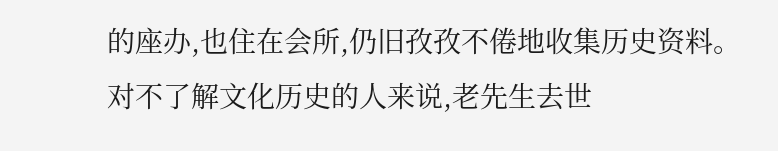的座办,也住在会所,仍旧孜孜不倦地收集历史资料。对不了解文化历史的人来说,老先生去世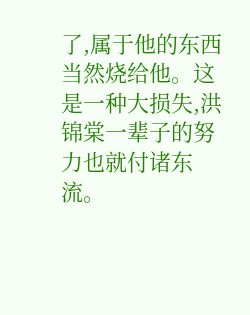了,属于他的东西当然烧给他。这是一种大损失,洪锦棠一辈子的努力也就付诸东流。